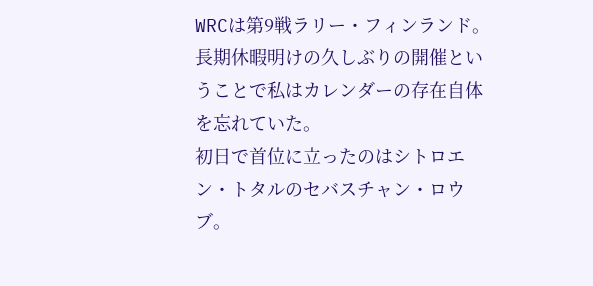WRCは第9戦ラリー・フィンランド。
長期休暇明けの久しぶりの開催ということで私はカレンダーの存在自体を忘れていた。
初日で首位に立ったのはシトロエン・トタルのセバスチャン・ロウブ。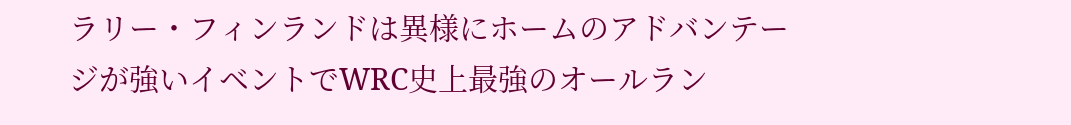ラリー・フィンランドは異様にホームのアドバンテージが強いイベントでWRC史上最強のオールラン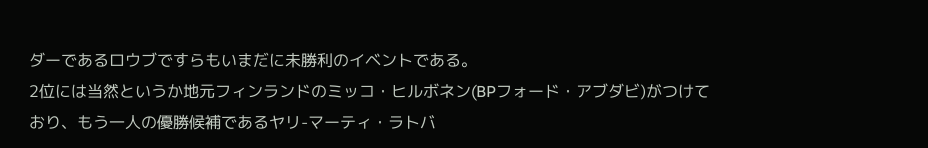ダーであるロウブですらもいまだに未勝利のイベントである。
2位には当然というか地元フィンランドのミッコ・ヒルボネン(BPフォード・アブダビ)がつけており、もう一人の優勝候補であるヤリ-マーティ・ラトバ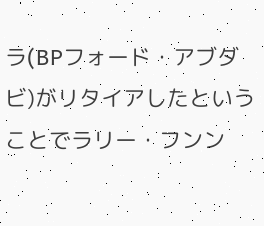ラ(BPフォード・アブダビ)がリタイアしたということでラリー・フンン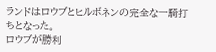ランドはロウブとヒルボネンの完全な一騎打ちとなった。
ロウブが勝利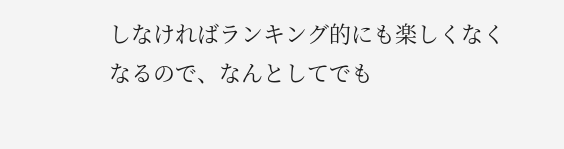しなければランキング的にも楽しくなくなるので、なんとしてでも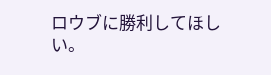ロウブに勝利してほしい。